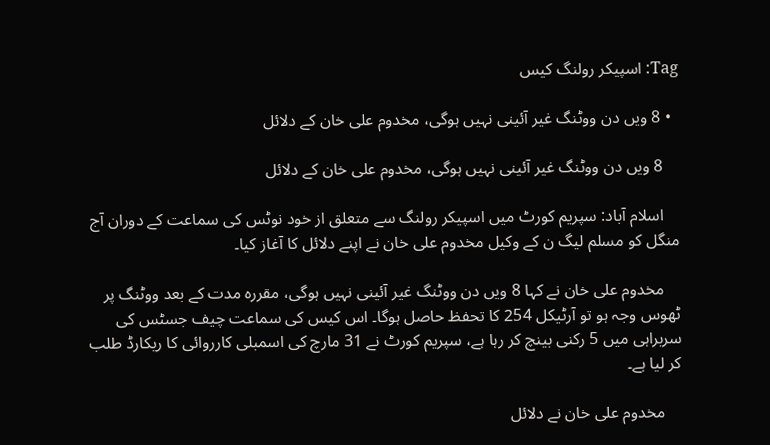Tag: اسپیکر رولنگ کیس

  • 8 ویں دن ووٹنگ غیر آئینی نہیں ہوگی، مخدوم علی خان کے دلائل

    8 ویں دن ووٹنگ غیر آئینی نہیں ہوگی، مخدوم علی خان کے دلائل

    اسلام آباد: سپریم کورٹ میں اسپیکر رولنگ سے متعلق از خود نوٹس کی سماعت کے دوران آج منگل کو مسلم لیگ ن کے وکیل مخدوم علی خان نے اپنے دلائل کا آغاز کیا۔

    مخدوم علی خان نے کہا 8 ویں دن ووٹنگ غیر آئینی نہیں ہوگی، مقررہ مدت کے بعد ووٹنگ پر ٹھوس وجہ ہو تو آرٹیکل 254 کا تحفظ حاصل ہوگا۔ اس کیس کی سماعت چیف جسٹس کی سربراہی میں 5 رکنی بینچ کر رہا ہے، سپریم کورٹ نے 31 مارچ کی اسمبلی کارروائی کا ریکارڈ طلب کر لیا ہے۔

    مخدوم علی خان نے دلائل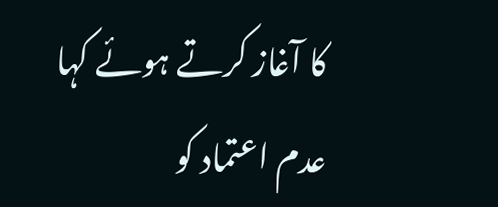کا آغاز کرتے ہوئے کہا عدم اعتماد کو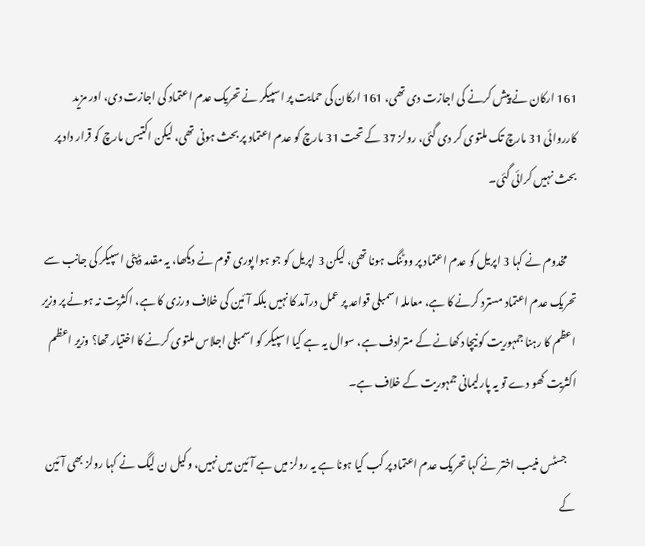161 ارکان نے پیش کرنے کی اجازت دی تھی، 161 ارکان کی حمایت پر اسپیکر نے تحریک عدم اعتماد کی اجازت دی، اور مزید کارروائی 31 مارچ تک ملتوی کر دی گئی، رولز 37 کے تحت 31 مارچ کو عدم اعتماد پر بحث ہونی تھی، لیکن اکتیس مارچ کو قرار داد پر بحث نہیں کرائی گئی۔

    مخدوم نے کہا 3 اپریل کو عدم اعتماد پر ووٹنگ ہونا تھی، لیکن 3 اپریل کو جو ہوا پوری قوم نے دیکھا، یہ مقدمہ ڈپٹی اسپیکر کی جانب سے تحریک عدم اعتماد مسترد کرنے کا ہے، معاملہ اسمبلی قواعد پر عمل درآمد کا نہیں بلکہ آئین کی خلاف ورزی کا ہے، اکثریت نہ ہونے پر وزیر اعظم کا رہنا جمہوریت کو نیچا دکھانے کے مترادف ہے، سوال یہ ہے کیا اسپیکر کو اسمبلی اجلاس ملتوی کرنے کا اختیار تھا؟ وزیر اعظم اکثریت کھو دے تو یہ پارلیمانی جمہوریت کے خلاف ہے۔

    جسٹس منیب اختر نے کہا تحریک عدم اعتماد پر کب کیا ہونا ہے یہ رولز میں ہے آئین میں نہیں، وکیل ن لیگ نے کہا رولز بھی آئین کے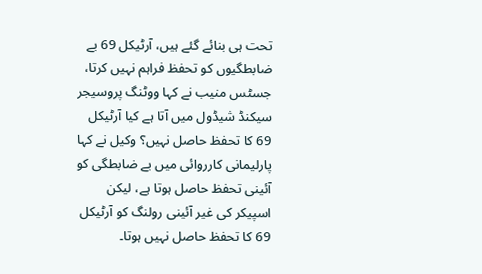تحت ہی بنائے گئے ہیں، آرٹیکل 69 بے ضابطگیوں کو تحفظ فراہم نہیں کرتا، جسٹس منیب نے کہا ووٹنگ پروسیجر سیکنڈ شیڈول میں آتا ہے کیا آرٹیکل 69 کا تحفظ حاصل نہیں؟ وکیل نے کہا پارلیمانی کارروائی میں بے ضابطگی کو آئینی تحفظ حاصل ہوتا ہے، لیکن اسپیکر کی غیر آئینی رولنگ کو آرٹیکل 69 کا تحفظ حاصل نہیں ہوتا۔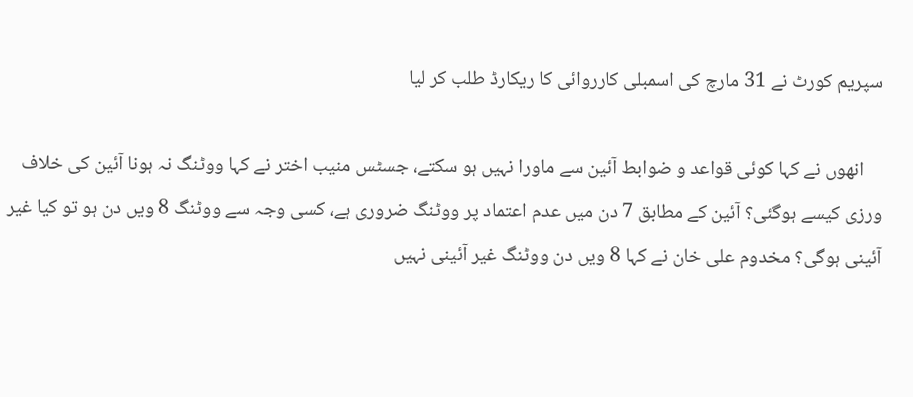سپریم کورٹ نے 31 مارچ کی اسمبلی کارروائی کا ریکارڈ طلب کر لیا

    انھوں نے کہا کوئی قواعد و ضوابط آئین سے ماورا نہیں ہو سکتے، جسٹس منیب اختر نے کہا ووٹنگ نہ ہونا آئین کی خلاف ورزی کیسے ہوگئی؟ آئین کے مطابق 7 دن میں عدم اعتماد پر ووٹنگ ضروری ہے، کسی وجہ سے ووٹنگ 8 ویں دن ہو تو کیا غیر آئینی ہوگی؟ مخدوم علی خان نے کہا 8 ویں دن ووٹنگ غیر آئینی نہیں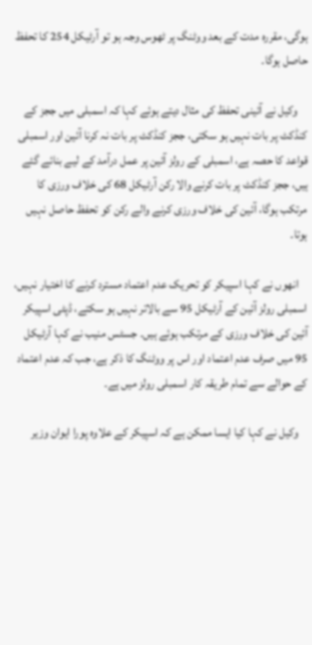ہوگی، مقررہ مدت کے بعد ووٹنگ پر ٹھوس وجہ ہو تو آرٹیکل 254 کا تحفظ حاصل ہوگا۔

    وکیل نے آئینی تحفظ کی مثال دیتے ہوئے کہا کہ اسمبلی میں ججز کے کنڈکٹ پر بات نہیں ہو سکتی، ججز کنڈکٹ پر بات نہ کرنا آئین اور اسمبلی قواعد کا حصہ ہے، اسمبلی کے رولز آئین پر عمل درآمد کے لیے بنائے گئے ہیں، ججز کنڈکٹ پر بات کرنے والا رکن آرٹیکل 68 کی خلاف ورزی کا مرتکب ہوگا، آئین کی خلاف ورزی کرنے والے رکن کو تحفظ حاصل نہیں ہوتا۔

    انھوں نے کہا اسپیکر کو تحریک عدم اعتماد مسترد کرنے کا اختیار نہیں، اسمبلی رولز آئین کے آرٹیکل 95 سے بالاتر نہیں ہو سکتے، ڈپٹی اسپیکر آئین کی خلاف ورزی کے مرتکب ہوئے ہیں۔ جسٹس منیب نے کہا آرٹیکل 95 میں صرف عدم اعتماد اور اس پر ووٹنگ کا ذکر ہے، جب کہ عدم اعتماد کے حوالے سے تمام طریقہ کار اسمبلی رولز میں ہے۔

    وکیل نے کہا کیا ایسا ممکن ہے کہ اسپیکر کے علاوہ پورا ایوان وزیر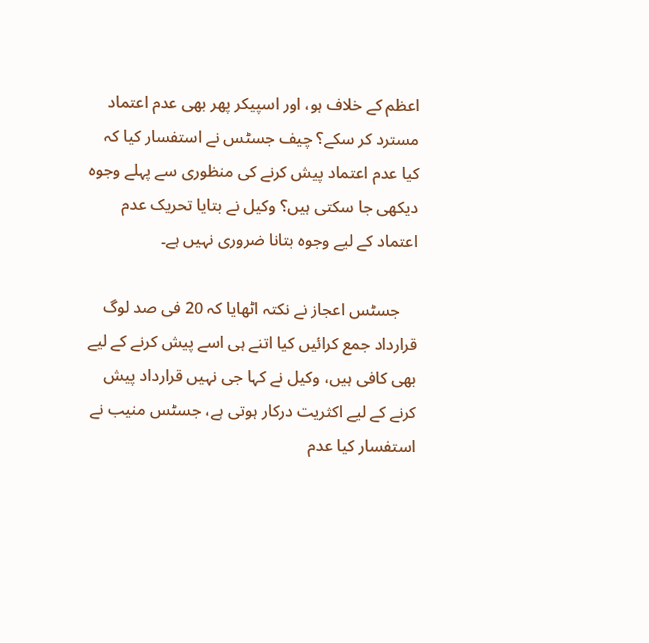اعظم کے خلاف ہو، اور اسپیکر پھر بھی عدم اعتماد مسترد کر سکے؟ چیف جسٹس نے استفسار کیا کہ کیا عدم اعتماد پیش کرنے کی منظوری سے پہلے وجوہ دیکھی جا سکتی ہیں؟ وکیل نے بتایا تحریک عدم اعتماد کے لیے وجوہ بتانا ضروری نہیں ہے۔

    جسٹس اعجاز نے نکتہ اٹھایا کہ 20 فی صد لوگ قرارداد جمع کرائیں کیا اتنے ہی اسے پیش کرنے کے لیے بھی کافی ہیں، وکیل نے کہا جی نہیں قرارداد پیش کرنے کے لیے اکثریت درکار ہوتی ہے، جسٹس منیب نے استفسار کیا عدم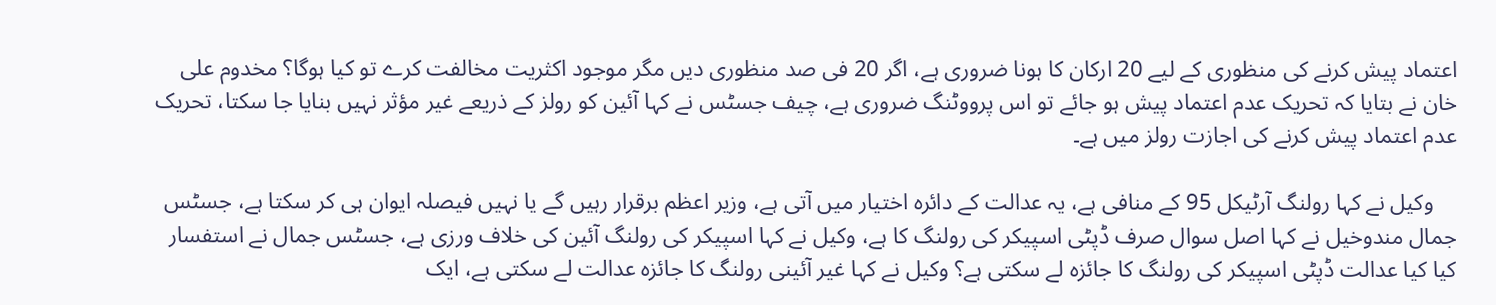اعتماد پیش کرنے کی منظوری کے لیے 20 ارکان کا ہونا ضروری ہے، اگر 20 فی صد منظوری دیں مگر موجود اکثریت مخالفت کرے تو کیا ہوگا؟ مخدوم علی خان نے بتایا کہ تحریک عدم اعتماد پیش ہو جائے تو اس پرووٹنگ ضروری ہے، چیف جسٹس نے کہا آئین کو رولز کے ذریعے غیر مؤثر نہیں بنایا جا سکتا، تحریک عدم اعتماد پیش کرنے کی اجازت رولز میں ہے۔

    وکیل نے کہا رولنگ آرٹیکل 95 کے منافی ہے، یہ عدالت کے دائرہ اختیار میں آتی ہے، وزیر اعظم برقرار رہیں گے یا نہیں فیصلہ ایوان ہی کر سکتا ہے، جسٹس جمال مندوخیل نے کہا اصل سوال صرف ڈپٹی اسپیکر کی رولنگ کا ہے، وکیل نے کہا اسپیکر کی رولنگ آئین کی خلاف ورزی ہے، جسٹس جمال نے استفسار کیا کیا عدالت ڈپٹی اسپیکر کی رولنگ کا جائزہ لے سکتی ہے؟ وکیل نے کہا غیر آئینی رولنگ کا جائزہ عدالت لے سکتی ہے، ایک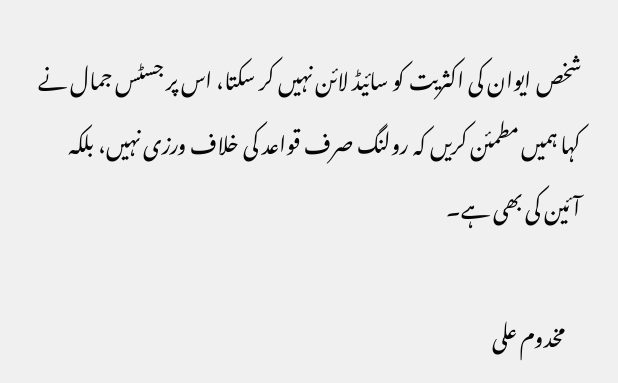شخص ایوان کی اکثریت کو سائیڈ لائن نہیں کر سکتا، اس پر جسٹس جمال نے کہا ہمیں مطمئن کریں کہ رولنگ صرف قواعد کی خلاف ورزی نہیں، بلکہ آئین کی بھی ہے۔

    مخدوم علی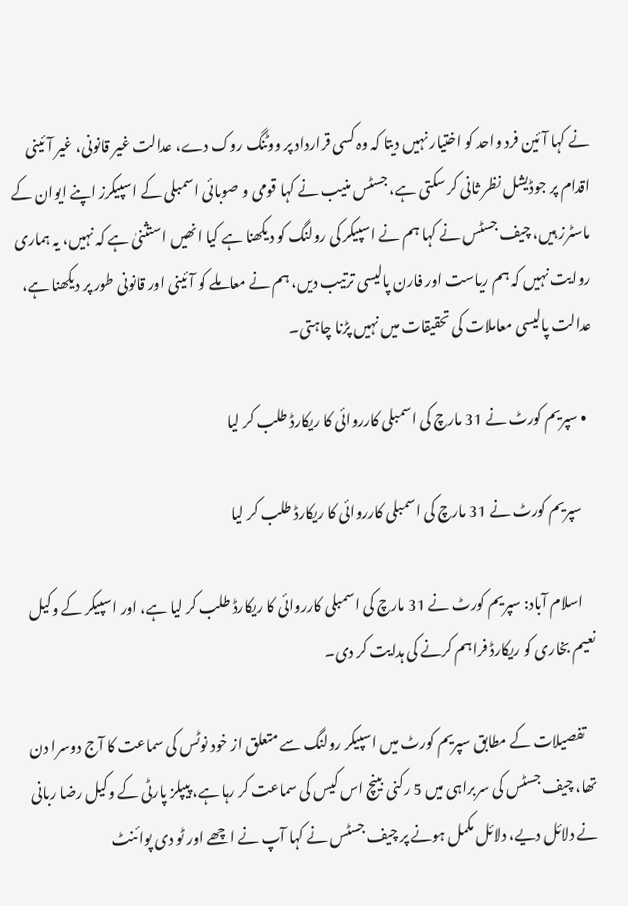نے کہا آئین فرد واحد کو اختیار نہیں دیتا کہ وہ کسی قرارداد پر ووٹنگ روک دے، عدالت غیر قانونی، غیر آئینی اقدام پر جوڈیشل نظر ثانی کر سکتی ہے، جسٹس منیب نے کہا قومی و صوبائی اسمبلی کے اسپیکرز اپنے ایوان کے ماسٹرز ہیں، چیف جسٹس نے کہا ہم نے اسپیکر کی رولنگ کو دیکھنا ہے کیا انھیں استثنیٰ ہے کہ نہیں، یہ ہماری روایت نہیں کہ ہم ریاست اور فارن پالیسی ترتیب دیں، ہم نے معاملے کو آئینی اور قانونی طور پر دیکھنا ہے، عدالت پالیسی معاملات کی تحقیقات میں نہیں پڑنا چاہتی۔

  • سپریم کورٹ نے 31 مارچ کی اسمبلی کارروائی کا ریکارڈ طلب کر لیا

    سپریم کورٹ نے 31 مارچ کی اسمبلی کارروائی کا ریکارڈ طلب کر لیا

    اسلام آباد: سپریم کورٹ نے 31 مارچ کی اسمبلی کارروائی کا ریکارڈ طلب کر لیا ہے، اور اسپیکر کے وکیل نعیم بخاری کو ریکارڈ فراہم کرنے کی ہدایت کر دی۔

    تفصیلات کے مطابق سپریم کورٹ میں اسپیکر رولنگ سے متعلق از خود نوٹس کی سماعت کا آج دوسرا دن تھا، چیف جسٹس کی سربراہی میں 5 رکنی بینچ اس کیس کی سماعت کر رہا ہے، پیپلز پارٹی کے وکیل رضا ربانی نے دلائل دیے، دلائل مکمل ہونے پر چیف جسٹس نے کہا آپ نے اچھے اور ٹو دی پوائنٹ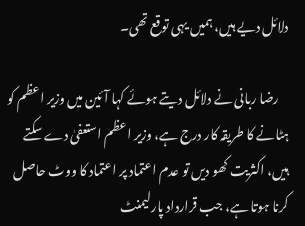دلائل دیے ہیں، ہمیں یہی توقع تھی۔

    رضا ربانی نے دلائل دیتے ہوئے کہا آئین میں وزیر اعظم کو ہٹانے کا طریقہ کار درج ہے، وزیر اعظم استعفیٰ دے سکتے ہیں، اکثریت کھو دیں تو عدم اعتماد پر اعتماد کا ووٹ حاصل کرنا ہوتا ہے، جب قرارداد پارلیمنٹ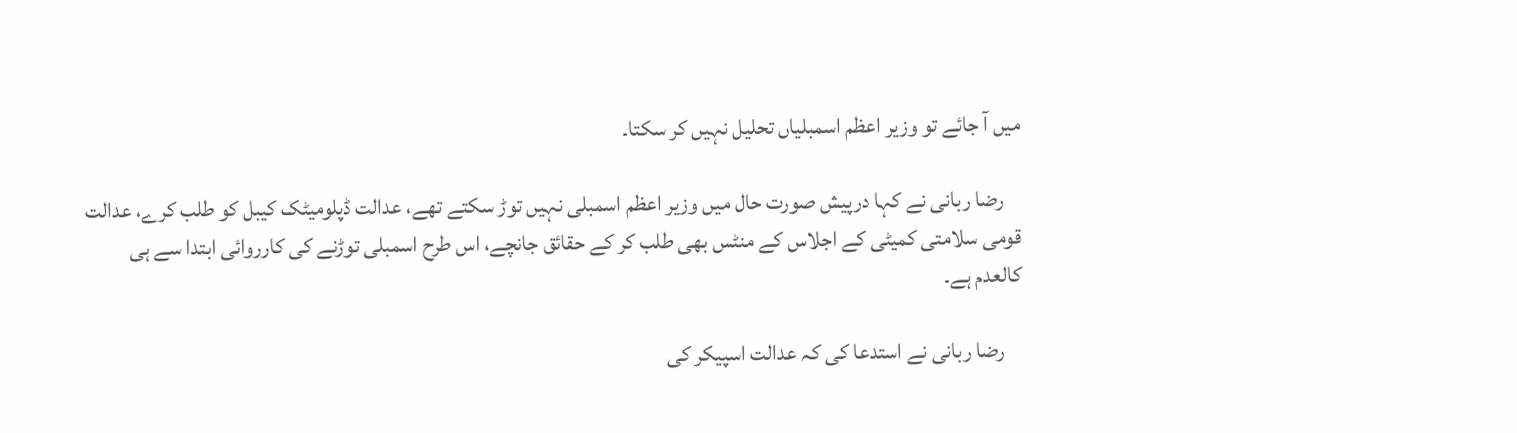میں آ جائے تو وزیر اعظم اسمبلیاں تحلیل نہیں کر سکتا۔

    رضا ربانی نے کہا درپیش صورت حال میں وزیر اعظم اسمبلی نہیں توڑ سکتے تھے، عدالت ڈپلومیٹک کیبل کو طلب کرے، عدالت قومی سلامتی کمیٹی کے اجلاس کے منٹس بھی طلب کر کے حقائق جانچے، اس طرح اسمبلی توڑنے کی کارروائی ابتدا سے ہی کالعدم ہے۔

    رضا ربانی نے استدعا کی کہ عدالت اسپیکر کی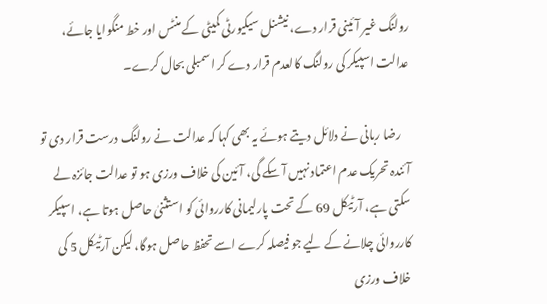رولنگ غیر آئینی قرار دے، نیشنل سیکیورٹی کمیٹی کے منٹس اور خط منگوایا جائے، عدالت اسپیکر کی رولنگ کالعدم قرار دے کر اسمبلی بحال کرے۔

    رضا ربانی نے دلائل دیتے ہوئے یہ بھی کہا کہ عدالت نے رولنگ درست قرار دی تو آئندہ تحریک عدم اعتماد نہیں آ سکے گی، آئین کی خلاف ورزی ہو تو عدالت جائزہ لے سکتی ہے، آرٹیکل 69 کے تحت پارلیمانی کارروائی کو استثنیٰ حاصل ہوتا ہے، اسپیکر کارروائی چلانے کے لیے جو فیصلہ کرے اسے تحفظ حاصل ہوگا، لیکن آرٹیکل 5 کی خلاف ورزی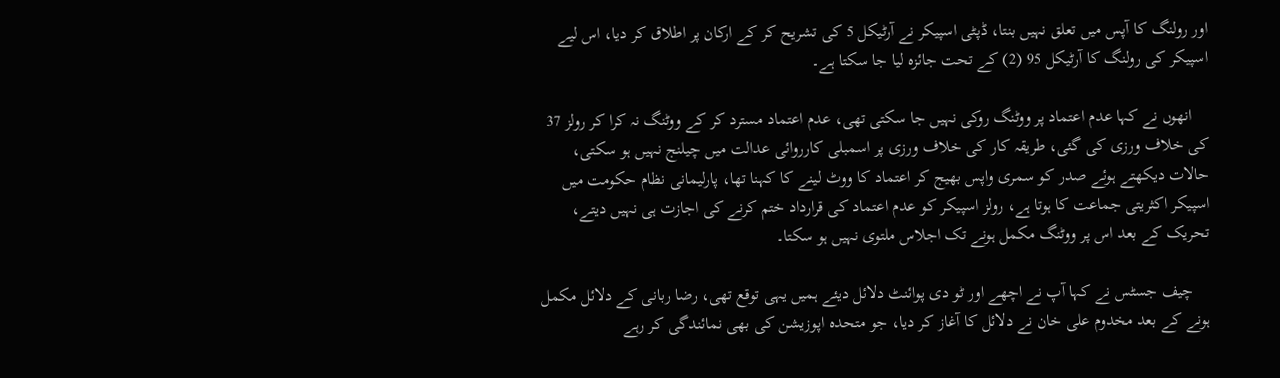اور رولنگ کا آپس میں تعلق نہیں بنتا، ڈپٹی اسپیکر نے آرٹیکل 5 کی تشریح کر کے ارکان پر اطلاق کر دیا، اس لیے اسپیکر کی رولنگ کا آرٹیکل 95 (2) کے تحت جائزہ لیا جا سکتا ہے۔

    انھوں نے کہا عدم اعتماد پر ووٹنگ روکی نہیں جا سکتی تھی، عدم اعتماد مسترد کر کے ووٹنگ نہ کرا کر رولز 37 کی خلاف ورزی کی گئی، طریقہ کار کی خلاف ورزی پر اسمبلی کارروائی عدالت میں چیلنج نہیں ہو سکتی، حالات دیکھتے ہوئے صدر کو سمری واپس بھیج کر اعتماد کا ووٹ لینے کا کہنا تھا، پارلیمانی نظام حکومت میں اسپیکر اکثریتی جماعت کا ہوتا ہے، رولز اسپیکر کو عدم اعتماد کی قرارداد ختم کرنے کی اجازت ہی نہیں دیتے، تحریک کے بعد اس پر ووٹنگ مکمل ہونے تک اجلاس ملتوی نہیں ہو سکتا۔

    چیف جسٹس نے کہا آپ نے اچھے اور ٹو دی پوائنٹ دلائل دیئے ہمیں یہی توقع تھی، رضا ربانی کے دلائل مکمل ہونے کے بعد مخدوم علی خان نے دلائل کا آغاز کر دیا، جو متحدہ اپوزیشن کی بھی نمائندگی کر رہے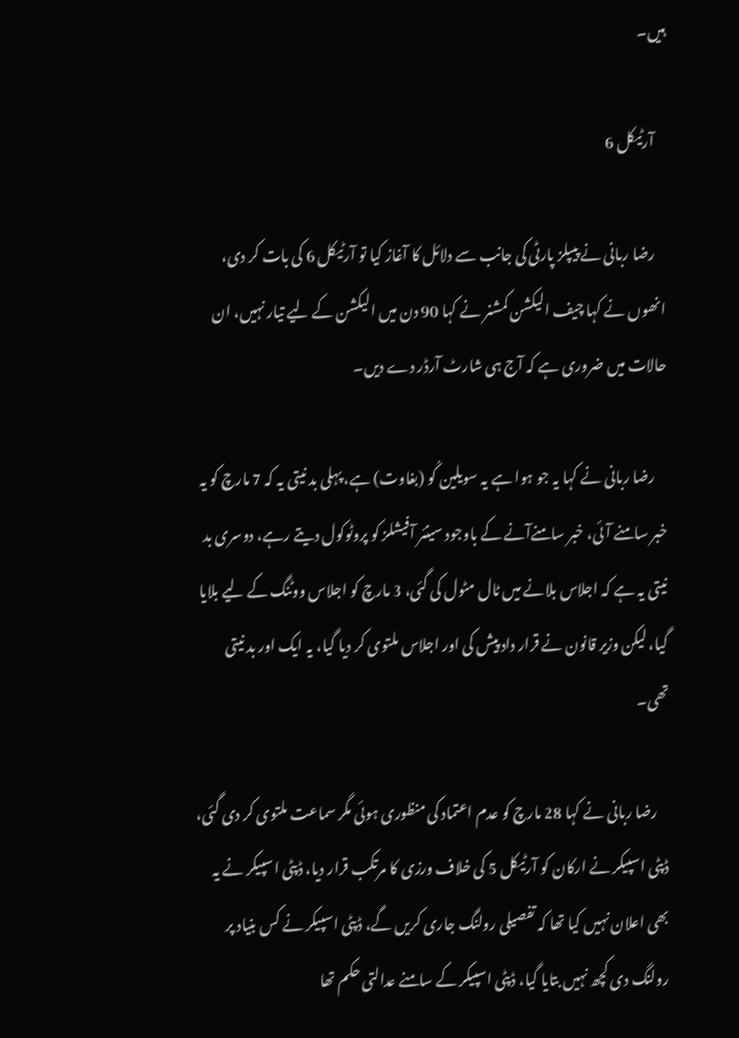ہیں۔

    آرٹیکل 6

    رضا ربانی نے پیپلز پارٹی کی جانب سے دلائل کا آغاز کیا تو آرٹیکل 6 کی بات کر دی، انھوں نے کہا چیف الیکشن کمشنر نے کہا 90 دن میں الیکشن کے لیے تیار نہیں، ان حالات میں ضروری ہے کہ آج ہی شارٹ آرڈر دے دیں۔

    رضا ربانی نے کہا یہ جو ہوا ہے یہ سویلین کُو (بغاوت) ہے، پہلی بد نیتی یہ کہ 7 مارچ کو یہ خبر سامنے آئی، خبر سامنےآنے کے باوجود سینئر آفیشلز کو پروٹوکول دیتے رہے، دوسری بد نیتی یہ ہے کہ اجلاس بلانے میں ٹال مٹول کی گئی، 3 مارچ کو اجلاس ووٹنگ کے لیے بلایا گیا، لیکن وزیر قانون نے قرار داد پیش کی اور اجلاس ملتوی کر دیا گیا، یہ ایک اور بد نیتی تھی۔

    رضا ربانی نے کہا 28 مارچ کو عدم اعتماد کی منظوری ہوئی مگر سماعت ملتوی کر دی گئی، ڈپٹی اسپیکر نے ارکان کو آرٹیکل 5 کی خلاف ورزی کا مرتکب قرار دیا، ڈپٹی اسپیکر نے یہ بھی اعلان نہیں کیا تھا کہ تفصیلی رولنگ جاری کریں گے، ڈپٹی اسپیکر نے کس بنیاد پر رولنگ دی کچھ نہیں بتایا گیا، ڈپٹی اسپیکر کے سامنے عدالتی حکم تھا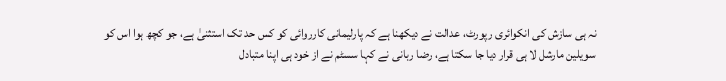نہ ہی سازش کی انکوائری رپورٹ، عدالت نے دیکھنا ہے کہ پارلیمانی کارروائی کو کس حد تک استثنیٰ ہے، جو کچھ ہوا اس کو سویلین مارشل لا ہی قرار دیا جا سکتا ہے، رضا ربانی نے کہا سسٹم نے از خود ہی اپنا متبادل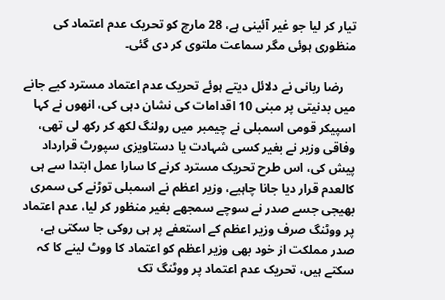تیار کر لیا جو غیر آئینی ہے، 28 مارچ کو تحریک عدم اعتماد کی منظوری ہوئی مگر سماعت ملتوی کر دی گئی۔

    رضا ربانی نے دلائل دیتے ہوئے تحریک عدم اعتماد مسترد کیے جانے میں بدنیتی پر مبنی 10 اقدامات کی نشان دہی کی، انھوں نے کہا اسپیکر قومی اسمبلی نے چیمبر میں رولنگ لکھ کر رکھ لی تھی، وفاقی وزیر نے بغیر کسی شہادت یا دستاویزی سپورٹ قرارداد پیش کی، اس طرح تحریک مسترد کرنے کا سارا عمل ابتدا سے ہی کالعدم قرار دیا جانا چاہیے، وزیر اعظم نے اسمبلی توڑنے کی سمری بھیجی جسے صدر نے سوچے سمجھے بغیر منظور کر لیا، عدم اعتماد پر ووٹنگ صرف وزیر اعظم کے استعفے پر ہی روکی جا سکتی ہے، صدر مملکت از خود بھی وزیر اعظم کو اعتماد کا ووٹ لینے کا کہ سکتے ہیں، تحریک عدم اعتماد پر ووٹنگ تک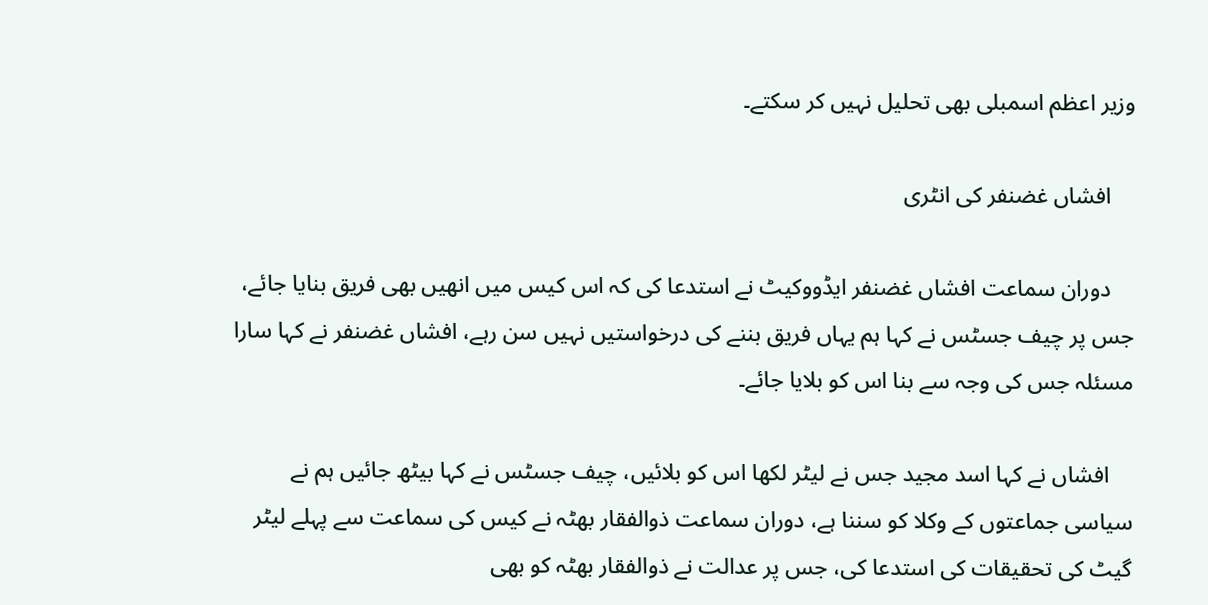وزیر اعظم اسمبلی بھی تحلیل نہیں کر سکتے۔

    افشاں غضنفر کی انٹری

    دوران سماعت افشاں غضنفر ایڈووکیٹ نے استدعا کی کہ اس کیس میں انھیں بھی فریق بنایا جائے، جس پر چیف جسٹس نے کہا ہم یہاں فریق بننے کی درخواستیں نہیں سن رہے، افشاں غضنفر نے کہا سارا مسئلہ جس کی وجہ سے بنا اس کو بلایا جائے۔

    افشاں نے کہا اسد مجید جس نے لیٹر لکھا اس کو بلائیں، چیف جسٹس نے کہا بیٹھ جائیں ہم نے سیاسی جماعتوں کے وکلا کو سننا ہے، دوران سماعت ذوالفقار بھٹہ نے کیس کی سماعت سے پہلے لیٹر گیٹ کی تحقیقات کی استدعا کی، جس پر عدالت نے ذوالفقار بھٹہ کو بھی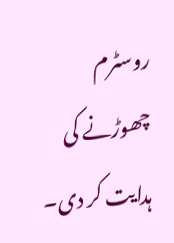روسٹرم چھوڑنے کی ہدایت کر دی۔